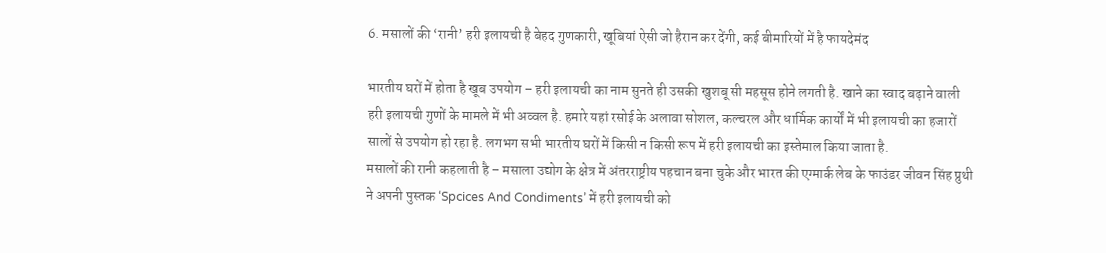6. मसालों की ‘रानी’ हरी इलायची है बेहद गुणकारी, खूबियां ऐसी जो हैरान कर देंगी, कई बीमारियों में है फायदेमंद

भारतीय घरों में होता है खूब उपयोग – हरी इलायची का नाम सुनते ही उसकी खुशबू सी महसूस होने लगती है. खाने का स्वाद बढ़ाने वाली हरी इलायची गुणों के मामले में भी अव्वल है. हमारे यहां रसोई के अलावा सोशल, कल्चरल और धार्मिक कार्यों में भी इलायची का हजारों सालों से उपयोग हो रहा है. लगभग सभी भारतीय घरों में किसी न किसी रूप में हरी इलायची का इस्तेमाल किया जाता है.
मसालों की रानी कहलाती है – मसाला उद्योग के क्षेत्र में अंतरराष्ट्रीय पहचान बना चुके और भारत की एग्मार्क लेब के फाउंडर जीवन सिंह प्रुथी ने अपनी पुस्तक ‘Spcices And Condiments’ में हरी इलायची को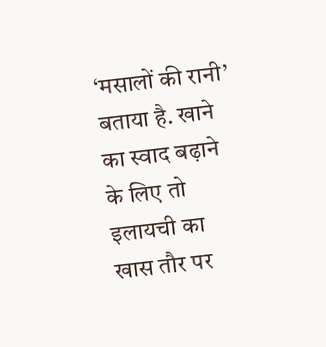‘मसालों की रानी’ बताया है. खाने का स्वाद बढ़ाने के लिए तो इलायची का खास तौर पर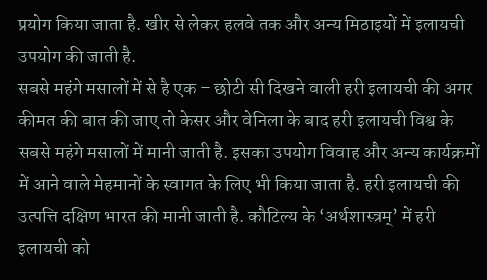प्रयोग किया जाता है. खीर से लेकर हलवे तक और अन्य मिठाइयों में इलायची उपयोग की जाती है.
सबसे महंगे मसालों में से है एक – छोटी सी दिखने वाली हरी इलायची की अगर कीमत की बात की जाए तो केसर और वेनिला के बाद हरी इलायची विश्व के सबसे महंगे मसालों में मानी जाती है. इसका उपयोग विवाह और अन्य कार्यक्रमों में आने वाले मेहमानों के स्वागत के लिए भी किया जाता है. हरी इलायची की उत्पत्ति दक्षिण भारत की मानी जाती है. कौटिल्य के ‘अर्थशास्त्रम्’ में हरी इलायची को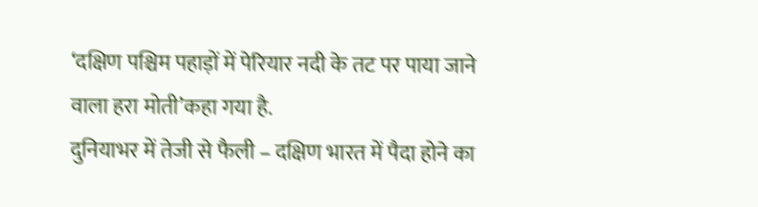‘दक्षिण पश्चिम पहाड़ों में पेरियार नदी के तट पर पाया जाने वाला हरा मोती’कहा गया है.
दुनियाभर में तेजी से फैली – दक्षिण भारत में पैदा होने का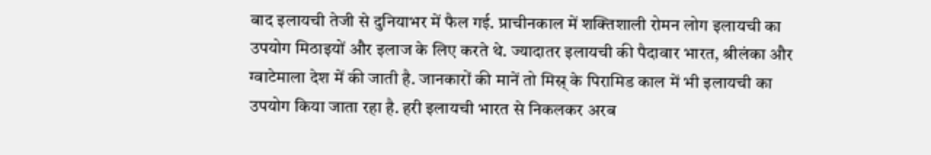बाद इलायची तेजी से दुनियाभर में फैल गई. प्राचीनकाल में शक्तिशाली रोमन लोग इलायची का उपयोग मिठाइयों और इलाज के लिए करते थे. ज्यादातर इलायची की पैदावार भारत, श्रीलंका और ग्वाटेमाला देश में की जाती है. जानकारों की मानें तो मिस्र् के पिरामिड काल में भी इलायची का उपयोग किया जाता रहा है. हरी इलायची भारत से निकलकर अरब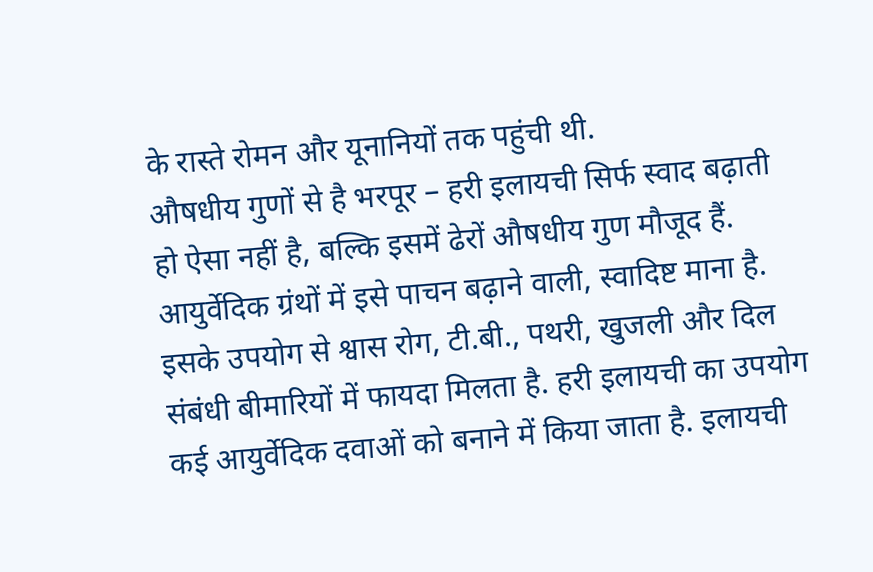के रास्ते रोमन और यूनानियों तक पहुंची थी.
औषधीय गुणों से है भरपूर – हरी इलायची सिर्फ स्वाद बढ़ाती हो ऐसा नहीं है, बल्कि इसमें ढेरों औषधीय गुण मौजूद हैं. आयुर्वेदिक ग्रंथों में इसे पाचन बढ़ाने वाली, स्वादिष्ट माना है. इसके उपयोग से श्वास रोग, टी.बी., पथरी, खुजली और दिल संबंधी बीमारियों में फायदा मिलता है. हरी इलायची का उपयोग कई आयुर्वेदिक दवाओं को बनाने में किया जाता है. इलायची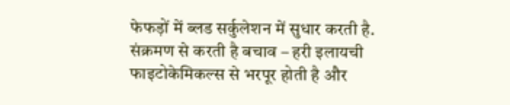फेफड़ों में ब्लड सर्कुलेशन में सुधार करती है.
संक्रमण से करती है बचाव – हरी इलायची फाइटोकेमिकल्स से भरपूर होती है और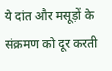ये दांत और मसूड़ों के संक्रमण को दूर करती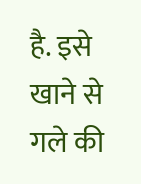है. इसे खाने से गले की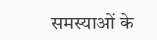समस्याओं के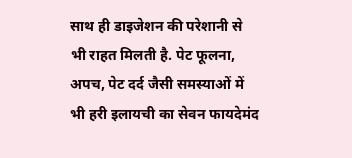साथ ही डाइजेशन की परेशानी से भी राहत मिलती है. पेट फूलना, अपच, पेट दर्द जैसी समस्याओं में भी हरी इलायची का सेवन फायदेमंद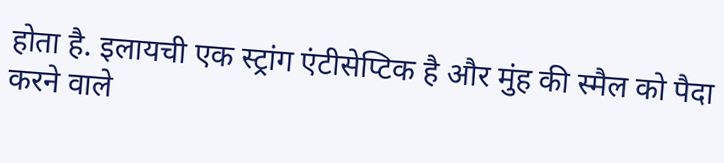होता है. इलायची एक स्ट्रांग एंटीसेप्टिक है और मुंह की स्मैल को पैदा करने वाले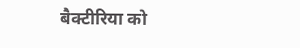बैक्टीरिया को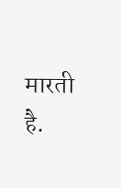मारती है.